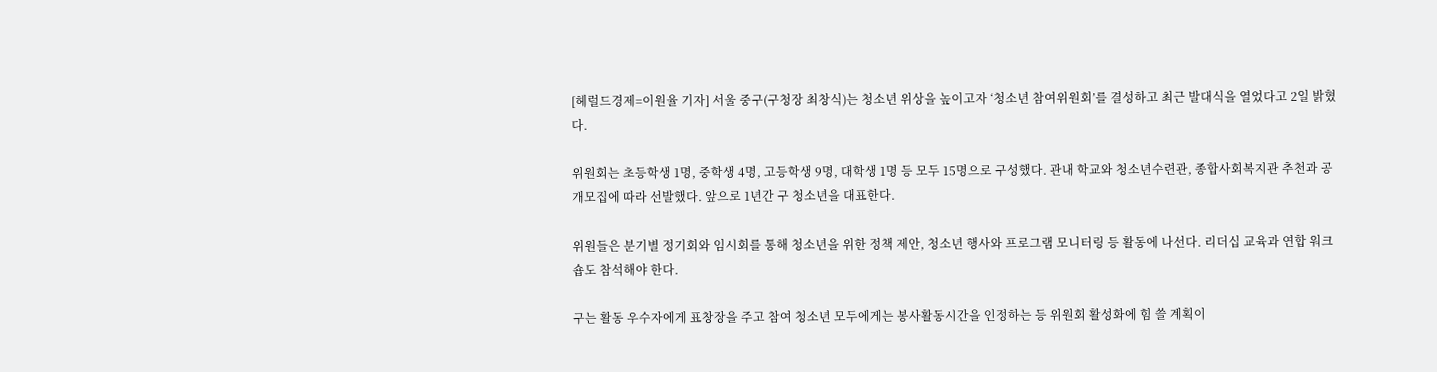[헤럴드경제=이원율 기자] 서울 중구(구청장 최창식)는 청소년 위상을 높이고자 ‘청소년 참여위원회’를 결성하고 최근 발대식을 열었다고 2일 밝혔다.

위원회는 초등학생 1명, 중학생 4명, 고등학생 9명, 대학생 1명 등 모두 15명으로 구성했다. 관내 학교와 청소년수련관, 종합사회복지관 추천과 공개모집에 따라 선발했다. 앞으로 1년간 구 청소년을 대표한다.

위원들은 분기별 정기회와 임시회를 통해 청소년을 위한 정책 제안, 청소년 행사와 프로그램 모니터링 등 활동에 나선다. 리더십 교육과 연합 워크숍도 참석해야 한다.

구는 활동 우수자에게 표창장을 주고 참여 청소년 모두에게는 봉사활동시간을 인정하는 등 위원회 활성화에 힘 쓸 계획이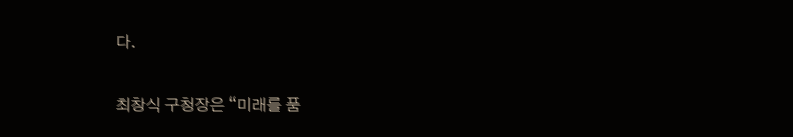다.

최창식 구청장은 “미래를 품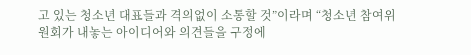고 있는 청소년 대표들과 격의없이 소통할 것”이라며 “청소년 참여위원회가 내놓는 아이디어와 의견들을 구정에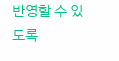반영할 수 있도록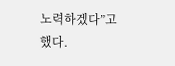노력하겠다”고 했다.